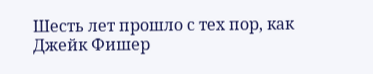Шесть лет прошло с тех пор, как Джейк Фишер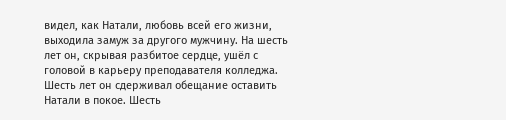видел, как Натали, любовь всей его жизни, выходила замуж за другого мужчину. На шесть лет он, скрывая разбитое сердце, ушёл с головой в карьеру преподавателя колледжа. Шесть лет он сдерживал обещание оставить Натали в покое. Шесть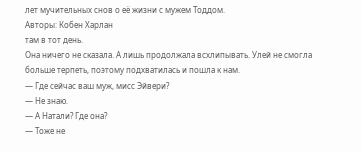лет мучительных снов о её жизни с мужем Тоддом.
Авторы: Кобен Харлан
там в тот день.
Она ничего не сказала. А лишь продолжала всхлипывать. Улей не смогла больше терпеть, поэтому подхватилась и пошла к нам.
— Где сейчас ваш муж, мисс Эйвери?
— Не знаю.
— А Натали? Где она?
— Тоже не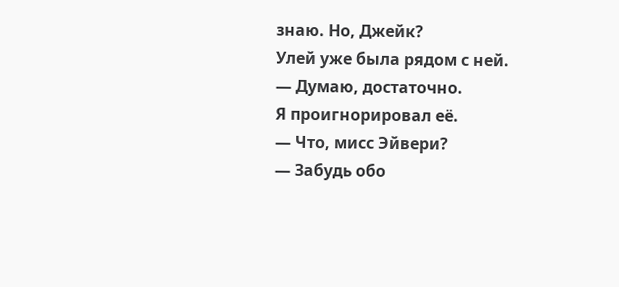знаю. Но, Джейк?
Улей уже была рядом с ней.
— Думаю, достаточно.
Я проигнорировал её.
— Что, мисс Эйвери?
— Забудь обо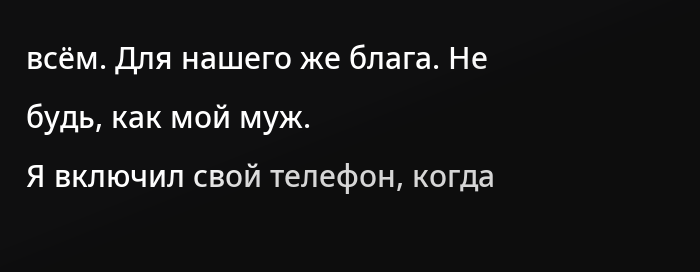всём. Для нашего же блага. Не будь, как мой муж.
Я включил свой телефон, когда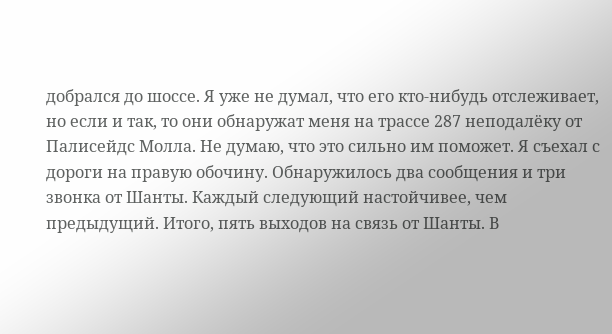добрался до шоссе. Я уже не думал, что его кто-нибудь отслеживает, но если и так, то они обнаружат меня на трассе 287 неподалёку от Палисейдс Молла. Не думаю, что это сильно им поможет. Я съехал с дороги на правую обочину. Обнаружилось два сообщения и три звонка от Шанты. Каждый следующий настойчивее, чем предыдущий. Итого, пять выходов на связь от Шанты. В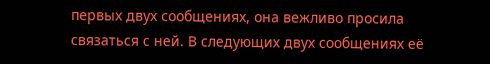первых двух сообщениях, она вежливо просила связаться с ней. В следующих двух сообщениях её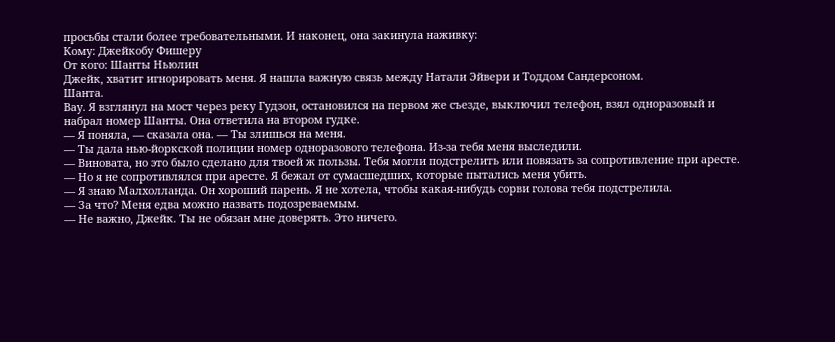просьбы стали более требовательными. И наконец, она закинула наживку:
Кому: Джейкобу Фишеру
От кого: Шанты Ньюлин
Джейк, хватит игнорировать меня. Я нашла важную связь между Натали Эйвери и Тоддом Сандерсоном.
Шанта.
Вау. Я взглянул на мост через реку Гудзон, остановился на первом же съезде, выключил телефон, взял одноразовый и набрал номер Шанты. Она ответила на втором гудке.
— Я поняла, — сказала она. — Ты злишься на меня.
— Ты дала нью-йоркской полиции номер одноразового телефона. Из-за тебя меня выследили.
— Виновата, но это было сделано для твоей ж пользы. Тебя могли подстрелить или повязать за сопротивление при аресте.
— Но я не сопротивлялся при аресте. Я бежал от сумасшедших, которые пытались меня убить.
— Я знаю Малхолланда. Он хороший парень. Я не хотела, чтобы какая-нибудь сорви голова тебя подстрелила.
— За что? Меня едва можно назвать подозреваемым.
— Не важно, Джейк. Ты не обязан мне доверять. Это ничего.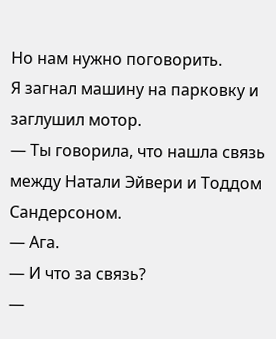Но нам нужно поговорить.
Я загнал машину на парковку и заглушил мотор.
— Ты говорила, что нашла связь между Натали Эйвери и Тоддом Сандерсоном.
— Ага.
— И что за связь?
—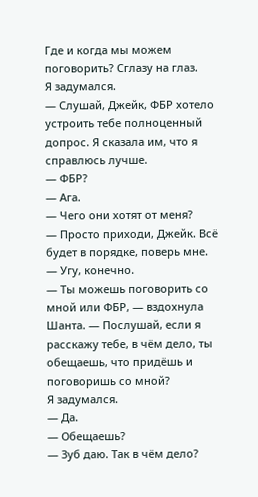Где и когда мы можем поговорить? Сглазу на глаз.
Я задумался.
— Слушай, Джейк, ФБР хотело устроить тебе полноценный допрос. Я сказала им, что я справлюсь лучше.
— ФБР?
— Ага.
— Чего они хотят от меня?
— Просто приходи, Джейк. Всё будет в порядке, поверь мне.
— Угу, конечно.
— Ты можешь поговорить со мной или ФБР, — вздохнула Шанта. — Послушай, если я расскажу тебе, в чём дело, ты обещаешь, что придёшь и поговоришь со мной?
Я задумался.
— Да.
— Обещаешь?
— Зуб даю. Так в чём дело?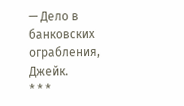— Дело в банковских ограбления, Джейк.
* * *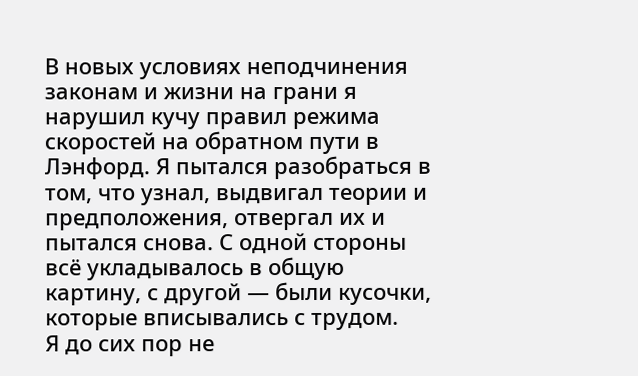В новых условиях неподчинения законам и жизни на грани я нарушил кучу правил режима скоростей на обратном пути в Лэнфорд. Я пытался разобраться в том, что узнал, выдвигал теории и предположения, отвергал их и пытался снова. С одной стороны всё укладывалось в общую картину, с другой — были кусочки, которые вписывались с трудом.
Я до сих пор не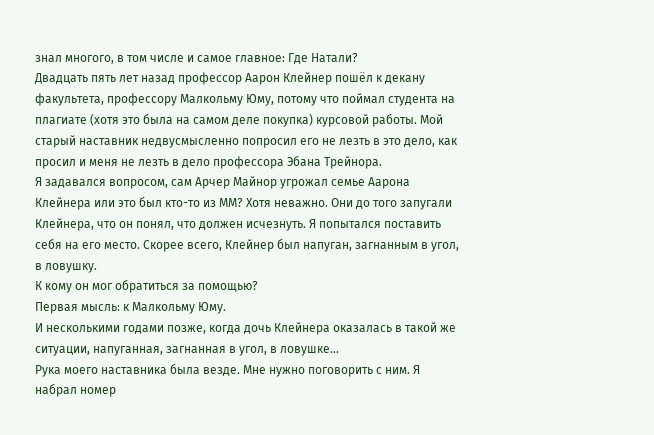знал многого, в том числе и самое главное: Где Натали?
Двадцать пять лет назад профессор Аарон Клейнер пошёл к декану факультета, профессору Малкольму Юму, потому что поймал студента на плагиате (хотя это была на самом деле покупка) курсовой работы. Мой старый наставник недвусмысленно попросил его не лезть в это дело, как просил и меня не лезть в дело профессора Эбана Трейнора.
Я задавался вопросом, сам Арчер Майнор угрожал семье Аарона Клейнера или это был кто-то из ММ? Хотя неважно. Они до того запугали Клейнера, что он понял, что должен исчезнуть. Я попытался поставить себя на его место. Скорее всего, Клейнер был напуган, загнанным в угол, в ловушку.
К кому он мог обратиться за помощью?
Первая мысль: к Малкольму Юму.
И несколькими годами позже, когда дочь Клейнера оказалась в такой же ситуации, напуганная, загнанная в угол, в ловушке…
Рука моего наставника была везде. Мне нужно поговорить с ним. Я набрал номер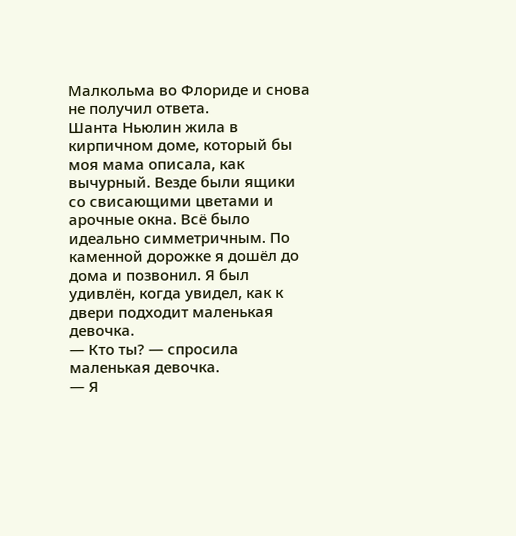Малкольма во Флориде и снова не получил ответа.
Шанта Ньюлин жила в кирпичном доме, который бы моя мама описала, как вычурный. Везде были ящики со свисающими цветами и арочные окна. Всё было идеально симметричным. По каменной дорожке я дошёл до дома и позвонил. Я был удивлён, когда увидел, как к двери подходит маленькая девочка.
— Кто ты? — спросила маленькая девочка.
— Я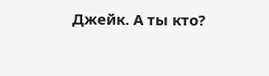Джейк. А ты кто?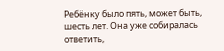Ребёнку было пять, может быть, шесть лет. Она уже собиралась ответить,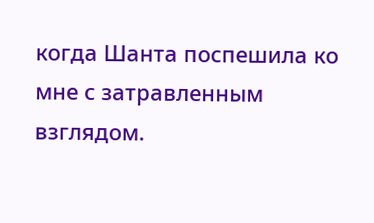когда Шанта поспешила ко мне с затравленным взглядом.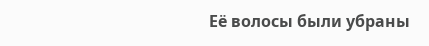Её волосы были убраны